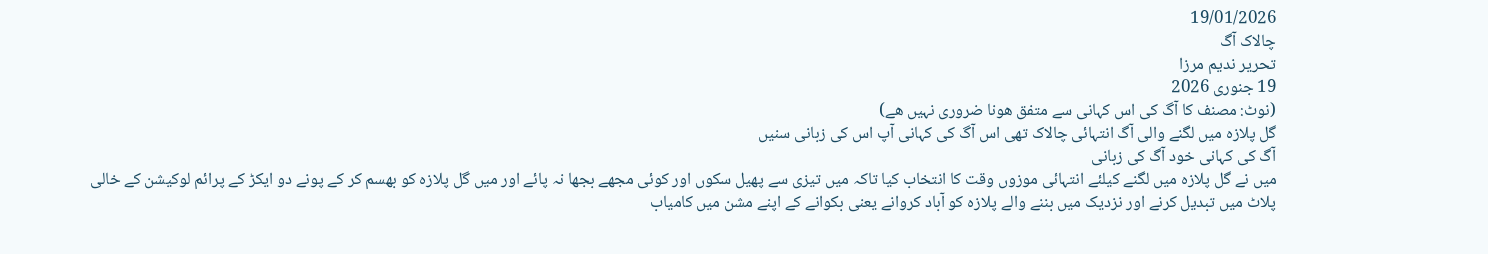19/01/2026
چالاک آگ
تحریر ندیم مرزا
19 جنوری 2026
(نوٹ: مصنف کا آگ کی اس کہانی سے متفق ھونا ضروری نہیں ھے)
گل پلازہ میں لگنے والی آگ انتہائی چالاک تھی اس آگ کی کہانی آپ اس کی زبانی سنیں
آگ کی کہانی خود آگ کی زبانی
میں نے گل پلازہ میں لگنے کیلئے انتہائی موزوں وقت کا انتخاب کیا تاکہ میں تیزی سے پھیل سکوں اور کوئی مجھے بجھا نہ پائے اور میں گل پلازہ کو بھسم کر کے پونے دو ایکڑ کے پرائم لوکیشن کے خالی پلاٹ میں تبدیل کرنے اور نزدیک میں بننے والے پلازہ کو آباد کروانے یعنی بکوانے کے اپنے مشن میں کامیاب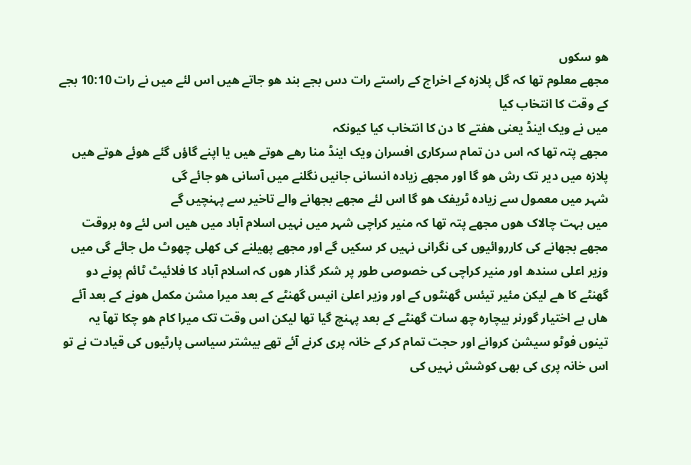ھو سکوں
مجھے معلوم تھا کہ گل پلازہ کے اخراج کے راستے رات دس بجے بند ھو جاتے ھیں اس لئے میں نے رات 10:10 بجے کے وقت کا انتخاب کیا
میں نے ویک اینڈ یعنی ھفتے کا دن کا انتخاب کیا کیونکہ
مجھے پتہ تھا کہ اس دن تمام سرکاری افسران ویک اینڈ منا رھے ھوتے ھیں یا اپنے گاؤں گئے ھوئے ھوتے ھیں
پلازہ میں دیر تک رش ھو گا اور مجھے زیادہ انسانی جانیں نگلنے میں آسانی ھو جائے گی
شہر میں معمول سے زیادہ ٹریفک ھو گا اس لئے مجھے بجھانے والے تاخیر سے پہنچیں گے
میں بہت چالاک ھوں مجھے پتہ تھا کہ منیر کراچی شہر میں نہیں اسلام آباد میں ھیں اس لئے وہ بروقت مجھے بجھانے کی کارروائیوں کی نگرانی نہیں کر سکیں گے اور مجھے پھیلنے کی کھلی چھوٹ مل جائے گی میں وزیر اعلی سندھ اور منیر کراچی کی خصوصی طور پر شکر گذار ھوں کہ اسلام آباد کا فلائیٹ ٹائم پونے دو گھنٹے کا ھے لیکن مئیر تیئس گھنٹوں کے اور وزیر اعلیٰ انیس گھنٹے کے بعد میرا مشن مکمل ھونے کے بعد آئے
ھاں بے اختیار گورنر بیچارہ چھ سات گھنٹے کے بعد پہنچ گیا تھا لیکن اس وقت تک میرا کام ھو چکا تھآ یہ تینوں فوٹو سیشن کروانے اور حجت تمام کر کے خانہ پری کرنے آئے تھے بیشتر سیاسی پارٹیوں کی قیادت نے تو اس خانہ پری کی بھی کوشش نہیں کی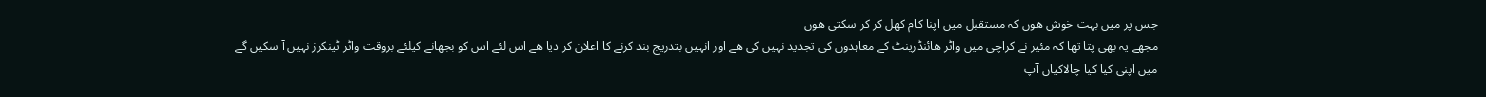جس پر میں بہت خوش ھوں کہ مستقبل میں اپنا کام کھل کر کر سکتی ھوں
مجھے یہ بھی پتا تھا کہ مئیر نے کراچی میں واٹر ھائنڈرینٹ کے معاہدوں کی تجدید نہیں کی ھے اور انہیں بتدریج بند کرنے کا اعلان کر دیا ھے اس لئے اس کو بجھانے کیلئے بروقت واٹر ٹینکرز نہیں آ سکیں گے
میں اپنی کیا کیا چالاکیاں آپ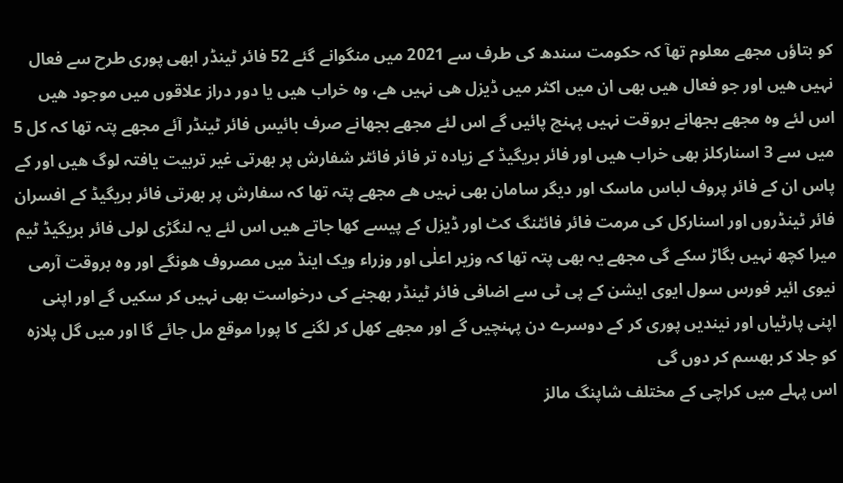کو بتاؤں مجھے معلوم تھآ کہ حکومت سندھ کی طرف سے 2021 میں منگوانے گئے 52 فائر ٹینڈر ابھی پوری طرح سے فعال نہیں ھیں اور جو فعال ھیں بھی ان میں اکثر میں ڈیزل ھی نہیں ھے، وہ خراب ھیں یا دور دراز علاقوں میں موجود ھیں اس لئے وہ مجھے بجھانے بروقت نہیں پہنچ پائیں گے اس لئے مجھے بجھانے صرف بائیس فائر ٹینڈر آئے مجھے پتہ تھا کہ کل 5 میں سے 3 اسنارکلز بھی خراب ھیں اور فائر بریگیڈ کے زیادہ تر فائر فائٹر شفارش پر بھرتی غیر تربیت یافتہ لوگ ھیں اور کے پاس ان کے فائر پروف لباس ماسک اور دیگر سامان بھی نہیں ھے مجھے پتہ تھا کہ سفارش پر بھرتی فائر بریگیڈ کے افسران فائر ٹینڈروں اور اسنارکل کی مرمت فائر فائٹنگ کٹ اور ڈیزل کے پیسے کھا جاتے ھیں اس لئے یہ لنگڑی لولی فائر بریگیڈ ٹیم میرا کچھ نہیں بگاڑ سکے گی مجھے یہ بھی پتہ تھا کہ وزیر اعلٰی اور وزراء ویک اینڈ میں مصروف ھونگے اور وہ بروقت آرمی نیوی ائیر فورس سول ایوی ایشن کے پی ٹی سے اضافی فائر ٹینڈر بھجنے کی درخواست بھی نہیں کر سکیں گے اور اپنی اپنی پارٹیاں اور نیندیں پوری کر کے دوسرے دن پہنچیں گے اور مجھے کھل کر لگنے کا پورا موقع مل جائے گا اور میں گل پلازہ کو جلا کر بھسم کر دوں گی
اس پہلے میں کراچی کے مختلف شاپنگ مالز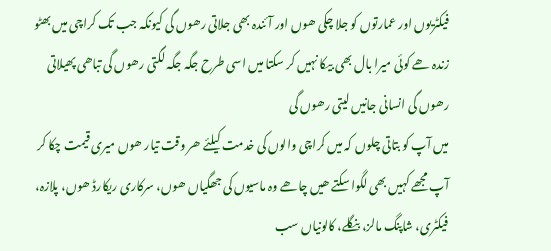فیکٹریوں اور عمارتوں کو جلا چکی ھوں اور آئندہ بھی جلاتی رھوں گی کیونکہ جب تک کراچی میں بھٹو زندہ ھے کوئی میرا بال بھی بیکا نہیں کر سکتا میں اسی طرح جگہ جگہ لگتی رھوں گی تباھی پھیلاتی رھوں گی انسانی جانیں لیتی رھوں گی
میں آپ کو بتاتی چلوں کہ میں کراچی والوں کی خدمت کیلئے ھر وقت تیار ھوں میری قیمت چکا کر آپ مجھے کہیں بھی لگوا سکتے ھیں چاھے وہ ماسیوں کی جھگیاں ھوں، سرکاری ریکارڈ ھوں، پلازہ، فیکٹری، شاپنگ مالز، بنگلے، کالونیاں سب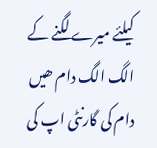کیلئے میرے لگنے کے الگ الگ دام ھیں دام کی گارنٹی اپ کی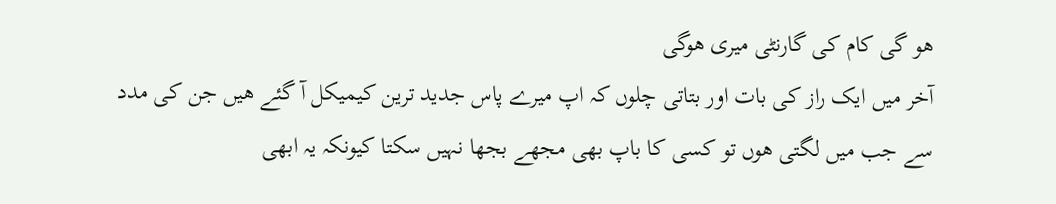ھو گی کام کی گارنٹی میری ھوگی
آخر میں ایک راز کی بات اور بتاتی چلوں کہ اپ میرے پاس جدید ترین کیمیکل آ گئے ھیں جن کی مدد سے جب میں لگتی ھوں تو کسی کا باپ بھی مجھے بجھا نہیں سکتا کیونکہ یہ ابھی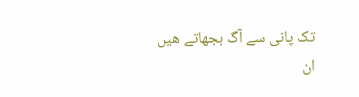تک پانی سے آگ بجھاتے ھیں ان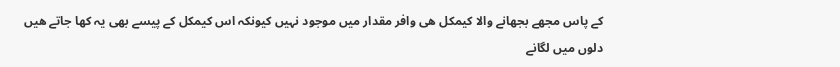کے پاس مجھے بجھانے والا کیمکل ھی وافر مقدار میں موجود نہیں کیونکہ اس کیمکل کے پیسے بھی یہ کھا جاتے ھیں
دلوں میں لگانے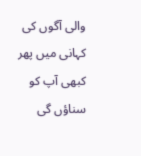والی آگوں کی کہانی میں پھر کبھی آپ کو سناؤں گی